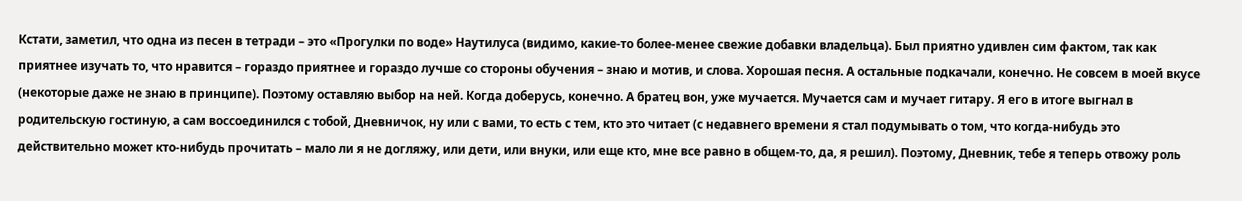Кстати, заметил, что одна из песен в тетради – это «Прогулки по воде» Наутилуса (видимо, какие-то более-менее свежие добавки владельца). Был приятно удивлен сим фактом, так как приятнее изучать то, что нравится – гораздо приятнее и гораздо лучше со стороны обучения – знаю и мотив, и слова. Хорошая песня. А остальные подкачали, конечно. Не совсем в моей вкусе (некоторые даже не знаю в принципе). Поэтому оставляю выбор на ней. Когда доберусь, конечно. А братец вон, уже мучается. Мучается сам и мучает гитару. Я его в итоге выгнал в родительскую гостиную, а сам воссоединился с тобой, Дневничок, ну или с вами, то есть с тем, кто это читает (с недавнего времени я стал подумывать о том, что когда-нибудь это действительно может кто-нибудь прочитать – мало ли я не догляжу, или дети, или внуки, или еще кто, мне все равно в общем-то, да, я решил). Поэтому, Дневник, тебе я теперь отвожу роль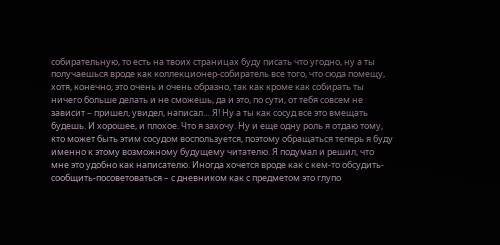собирательную, то есть на твоих страницах буду писать что угодно, ну а ты получаешься вроде как коллекционер-собиратель все того, что сюда помещу, хотя, конечно, это очень и очень образно, так как кроме как собирать ты ничего больше делать и не сможешь, да и это, по сути, от тебя совсем не зависит – пришел, увидел, написал… Я! Ну а ты как сосуд все это вмещать будешь. И хорошее, и плохое. Что я захочу. Ну и еще одну роль я отдаю тому, кто может быть этим сосудом воспользуется, поэтому обращаться теперь я буду именно к этому возможному будущему читателю. Я подумал и решил, что мне это удобно как написателю. Иногда хочется вроде как с кем-то обсудить-сообщить-посоветоваться – с дневником как с предметом это глупо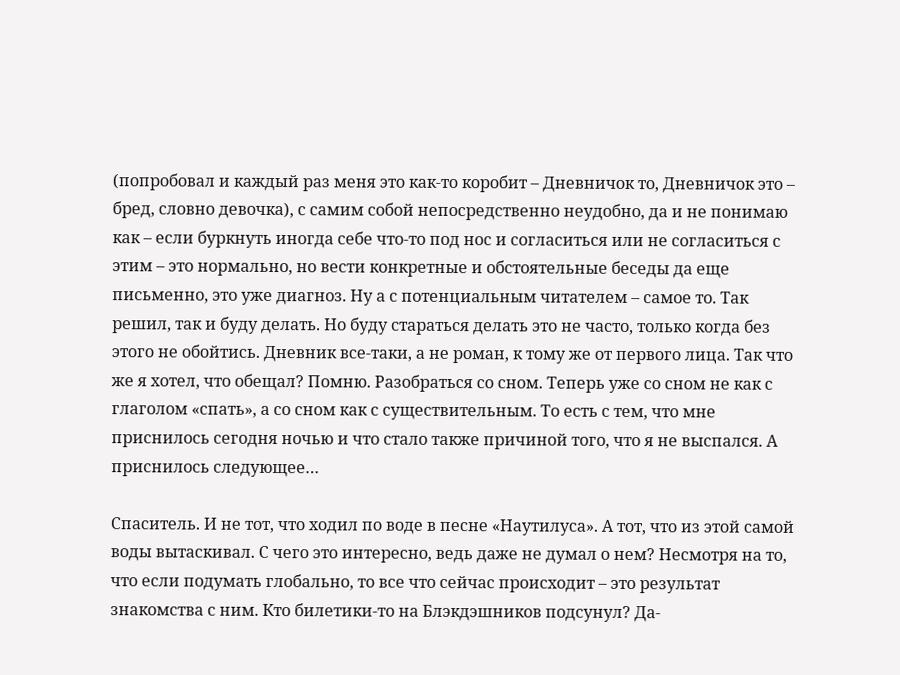(попробовал и каждый раз меня это как-то коробит – Дневничок то, Дневничок это – бред, словно девочка), с самим собой непосредственно неудобно, да и не понимаю как – если буркнуть иногда себе что-то под нос и согласиться или не согласиться с этим – это нормально, но вести конкретные и обстоятельные беседы да еще письменно, это уже диагноз. Ну а с потенциальным читателем – самое то. Так решил, так и буду делать. Но буду стараться делать это не часто, только когда без этого не обойтись. Дневник все-таки, а не роман, к тому же от первого лица. Так что же я хотел, что обещал? Помню. Разобраться со сном. Теперь уже со сном не как с глаголом «спать», а со сном как с существительным. То есть с тем, что мне приснилось сегодня ночью и что стало также причиной того, что я не выспался. А приснилось следующее…

Спаситель. И не тот, что ходил по воде в песне «Наутилуса». А тот, что из этой самой воды вытаскивал. С чего это интересно, ведь даже не думал о нем? Несмотря на то, что если подумать глобально, то все что сейчас происходит – это результат знакомства с ним. Кто билетики-то на Блэкдэшников подсунул? Да-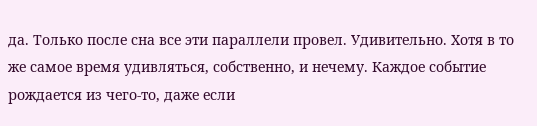да. Только после сна все эти параллели провел. Удивительно. Хотя в то же самое время удивляться, собственно, и нечему. Каждое событие рождается из чего-то, даже если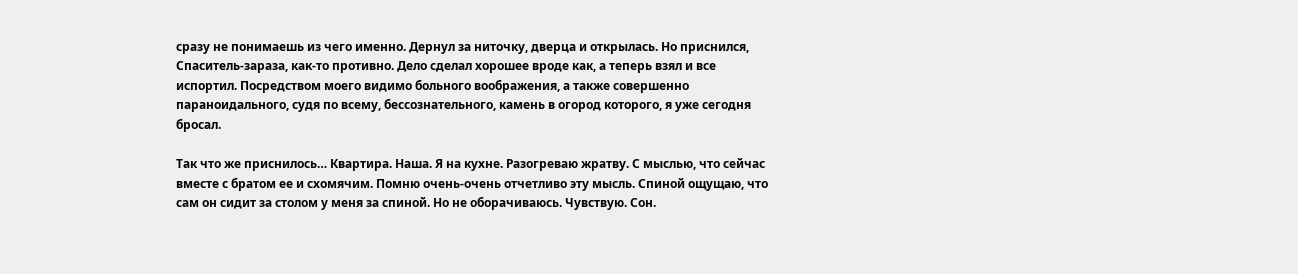сразу не понимаешь из чего именно. Дернул за ниточку, дверца и открылась. Но приснился, Спаситель-зараза, как-то противно. Дело сделал хорошее вроде как, а теперь взял и все испортил. Посредством моего видимо больного воображения, а также совершенно параноидального, судя по всему, бессознательного, камень в огород которого, я уже сегодня бросал.

Так что же приснилось… Квартира. Наша. Я на кухне. Разогреваю жратву. С мыслью, что сейчас вместе с братом ее и схомячим. Помню очень-очень отчетливо эту мысль. Спиной ощущаю, что сам он сидит за столом у меня за спиной. Но не оборачиваюсь. Чувствую. Сон.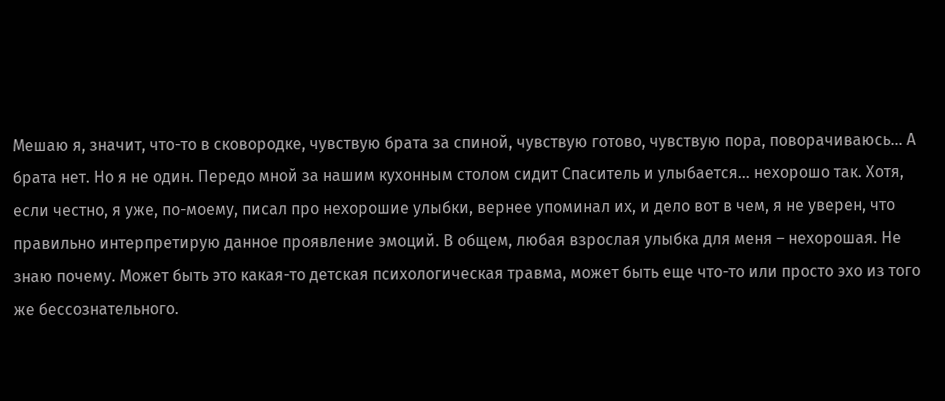Мешаю я, значит, что-то в сковородке, чувствую брата за спиной, чувствую готово, чувствую пора, поворачиваюсь… А брата нет. Но я не один. Передо мной за нашим кухонным столом сидит Спаситель и улыбается… нехорошо так. Хотя, если честно, я уже, по-моему, писал про нехорошие улыбки, вернее упоминал их, и дело вот в чем, я не уверен, что правильно интерпретирую данное проявление эмоций. В общем, любая взрослая улыбка для меня – нехорошая. Не знаю почему. Может быть это какая-то детская психологическая травма, может быть еще что-то или просто эхо из того же бессознательного.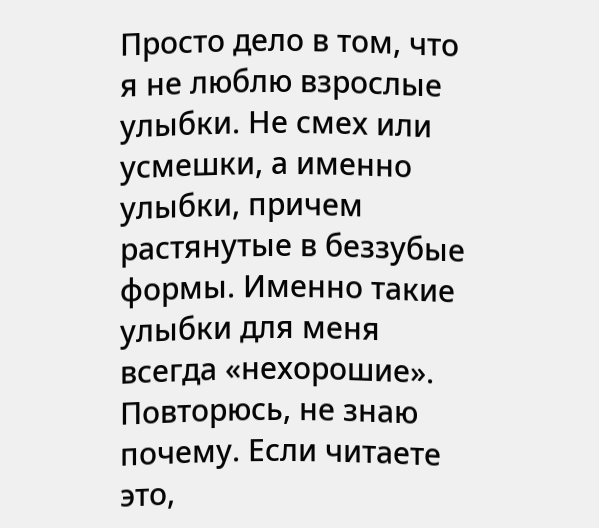Просто дело в том, что я не люблю взрослые улыбки. Не смех или усмешки, а именно улыбки, причем растянутые в беззубые формы. Именно такие улыбки для меня всегда «нехорошие». Повторюсь, не знаю почему. Если читаете это,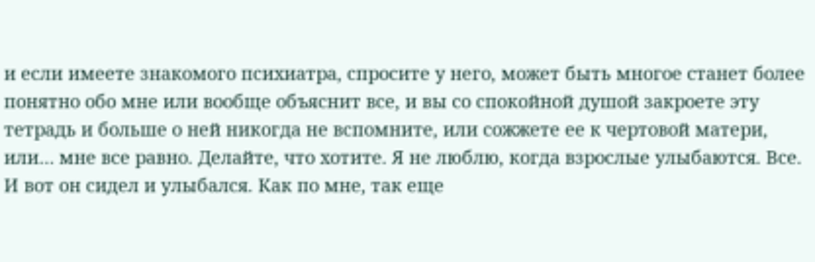и если имеете знакомого психиатра, спросите у него, может быть многое станет более понятно обо мне или вообще объяснит все, и вы со спокойной душой закроете эту тетрадь и больше о ней никогда не вспомните, или сожжете ее к чертовой матери, или… мне все равно. Делайте, что хотите. Я не люблю, когда взрослые улыбаются. Все. И вот он сидел и улыбался. Как по мне, так еще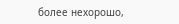более нехорошо,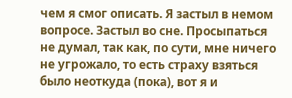чем я смог описать. Я застыл в немом вопросе. Застыл во сне. Просыпаться не думал, так как, по сути, мне ничего не угрожало, то есть страху взяться было неоткуда (пока), вот я и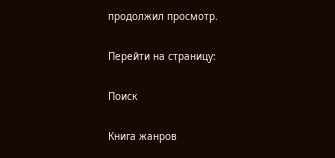продолжил просмотр.

Перейти на страницу:

Поиск

Книга жанров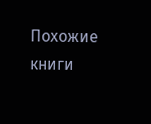Похожие книги